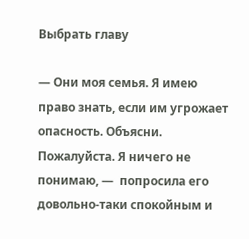Выбрать главу

— Они моя семья. Я имею право знать, если им угрожает опасность. Объясни. Пожалуйста. Я ничего не понимаю, —  попросила его довольно-таки спокойным и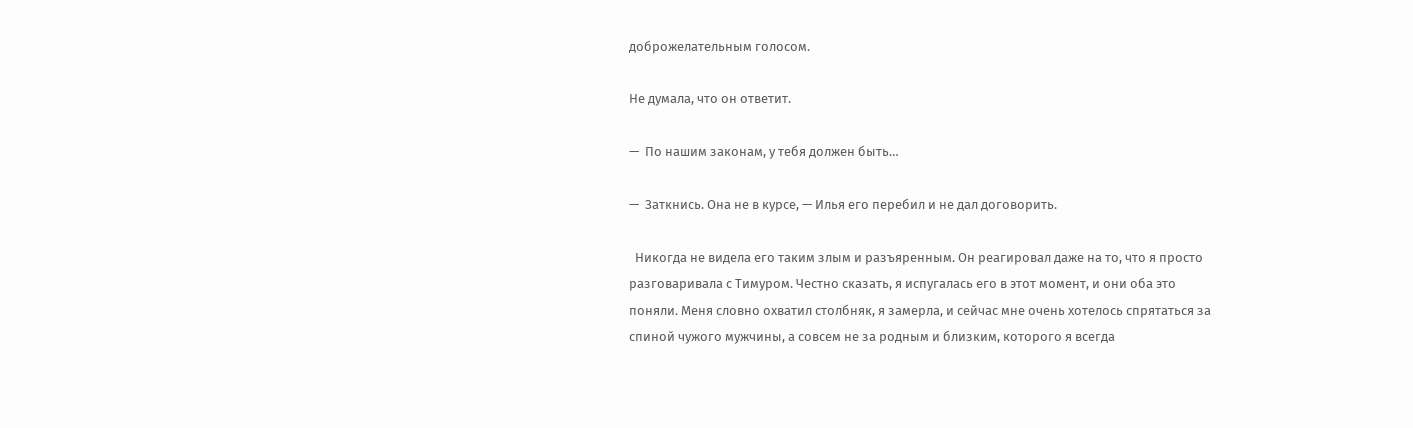доброжелательным голосом.

Не думала, что он ответит.

—  По нашим законам, у тебя должен быть…

—  Заткнись. Она не в курсе, — Илья его перебил и не дал договорить.

  Никогда не видела его таким злым и разъяренным. Он реагировал даже на то, что я просто разговаривала с Тимуром. Честно сказать, я испугалась его в этот момент, и они оба это поняли. Меня словно охватил столбняк, я замерла, и сейчас мне очень хотелось спрятаться за спиной чужого мужчины, а совсем не за родным и близким, которого я всегда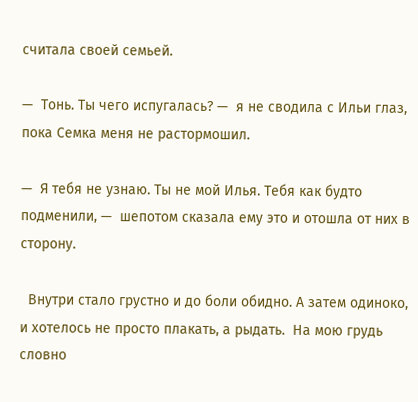считала своей семьей.

—  Тонь. Ты чего испугалась? —  я не сводила с Ильи глаз, пока Семка меня не растормошил.

—  Я тебя не узнаю. Ты не мой Илья. Тебя как будто подменили, —  шепотом сказала ему это и отошла от них в сторону.

  Внутри стало грустно и до боли обидно. А затем одиноко, и хотелось не просто плакать, а рыдать.  На мою грудь словно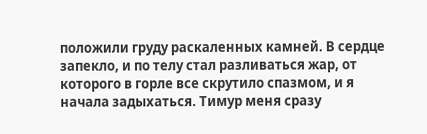положили груду раскаленных камней. В сердце запекло, и по телу стал разливаться жар, от которого в горле все скрутило спазмом, и я начала задыхаться. Тимур меня сразу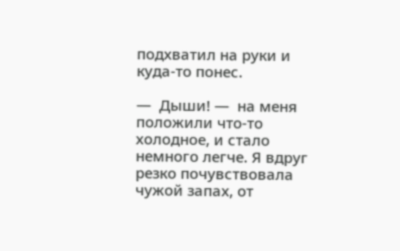подхватил на руки и куда-то понес.

—  Дыши! —  на меня положили что-то холодное, и стало немного легче. Я вдруг резко почувствовала чужой запах, от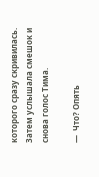которого сразу скривилась. Затем услышала смешок и снова голос Тима.

—  Что? Опять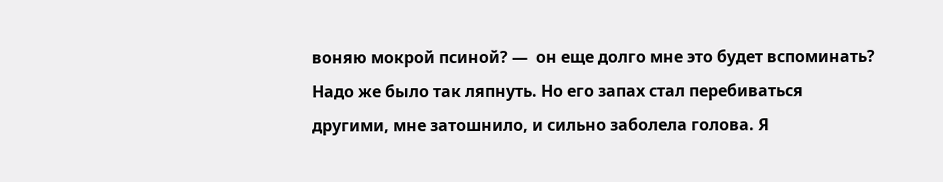воняю мокрой псиной? —  он еще долго мне это будет вспоминать? Надо же было так ляпнуть. Но его запах стал перебиваться другими, мне затошнило, и сильно заболела голова. Я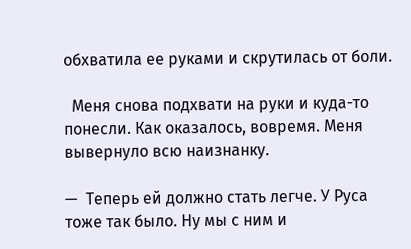обхватила ее руками и скрутилась от боли.

  Меня снова подхвати на руки и куда-то понесли. Как оказалось, вовремя. Меня вывернуло всю наизнанку.

—  Теперь ей должно стать легче. У Руса тоже так было. Ну мы с ним и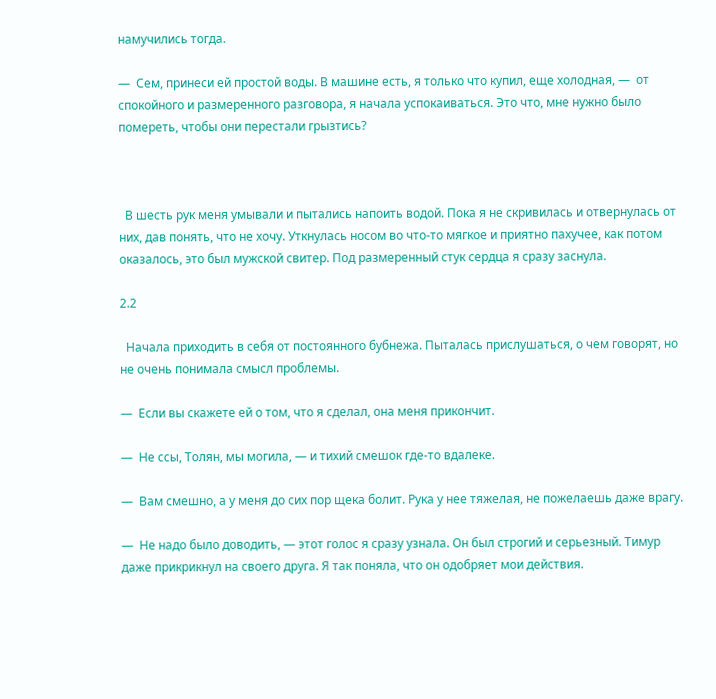намучились тогда.

—  Сем, принеси ей простой воды. В машине есть, я только что купил, еще холодная, —  от спокойного и размеренного разговора, я начала успокаиваться. Это что, мне нужно было помереть, чтобы они перестали грызтись?



  В шесть рук меня умывали и пытались напоить водой. Пока я не скривилась и отвернулась от них, дав понять, что не хочу. Уткнулась носом во что-то мягкое и приятно пахучее, как потом оказалось, это был мужской свитер. Под размеренный стук сердца я сразу заснула.

2.2

  Начала приходить в себя от постоянного бубнежа. Пыталась прислушаться, о чем говорят, но не очень понимала смысл проблемы.

—  Если вы скажете ей о том, что я сделал, она меня прикончит.

—  Не ссы, Толян, мы могила, — и тихий смешок где-то вдалеке.

—  Вам смешно, а у меня до сих пор щека болит. Рука у нее тяжелая, не пожелаешь даже врагу.

—  Не надо было доводить, — этот голос я сразу узнала. Он был строгий и серьезный. Тимур даже прикрикнул на своего друга. Я так поняла, что он одобряет мои действия.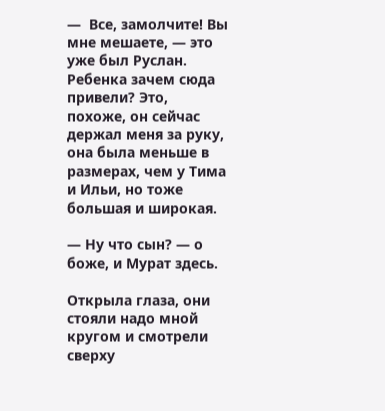—  Все, замолчите! Вы мне мешаете, — это уже был Руслан. Ребенка зачем сюда привели? Это, похоже, он сейчас держал меня за руку, она была меньше в размерах, чем у Тима и Ильи, но тоже большая и широкая.

— Ну что сын? — о боже, и Мурат здесь.

Открыла глаза, они стояли надо мной кругом и смотрели сверху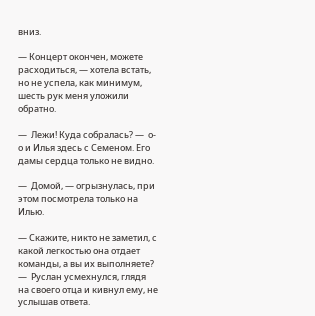вниз.

— Концерт окончен, можете расходиться, — хотела встать, но не успела, как минимум, шесть рук меня уложили обратно.

—  Лежи! Куда собралась? —  о-о и Илья здесь с Семеном. Его дамы сердца только не видно.

—  Домой, — огрызнулась, при этом посмотрела только на Илью.

— Скажите, никто не заметил, с какой легкостью она отдает команды, а вы их выполняете? —  Руслан усмехнулся, глядя на своего отца и кивнул ему, не услышав ответа.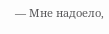— Мне надоело,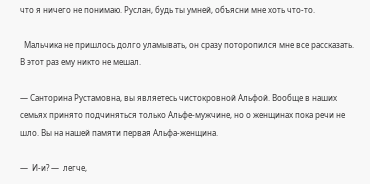что я ничего не понимаю. Руслан, будь ты умней, объясни мне хоть что-то.

  Мальчика не пришлось долго уламывать, он сразу поторопился мне все рассказать. В этот раз ему никто не мешал.

— Санторина Рустамовна, вы являетесь чистокровной Альфой. Вообще в наших семьях принято подчиняться только Альфе-мужчине, но о женщинах пока речи не шло. Вы на нашей памяти первая Альфа-женщина.

—  И-и? —  легче,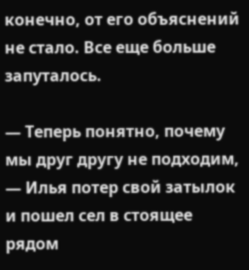конечно, от его объяснений не стало. Все еще больше запуталось.

— Теперь понятно, почему мы друг другу не подходим, — Илья потер свой затылок и пошел сел в стоящее рядом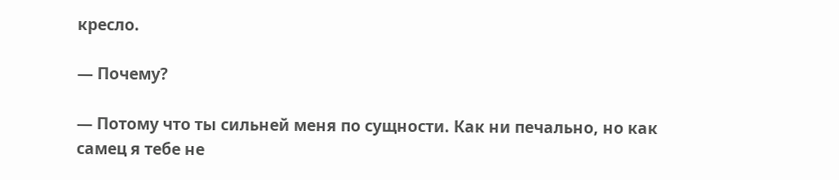кресло.

— Почему?

— Потому что ты сильней меня по сущности. Как ни печально, но как самец я тебе не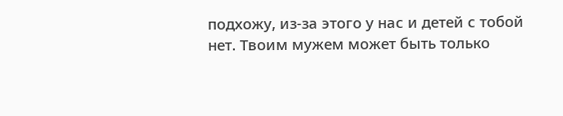подхожу, из-за этого у нас и детей с тобой нет. Твоим мужем может быть только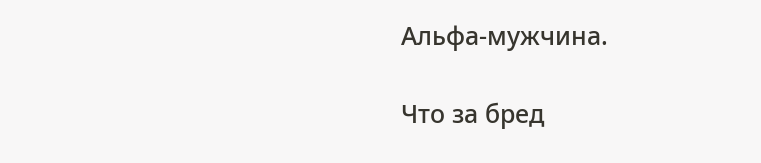Альфа-мужчина.

Что за бред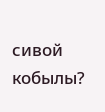сивой кобылы?